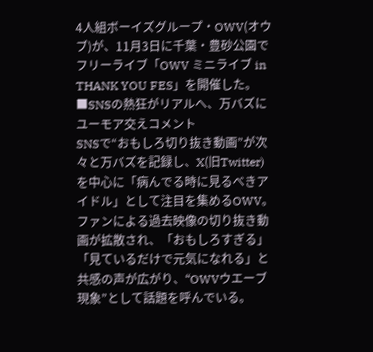4人組ボーイズグループ・OWV(オウブ)が、11月3日に千葉・豊砂公園でフリーライブ「OWV ミニライブ in THANK YOU FES」を開催した。
■SNSの熱狂がリアルへ、万バズにユーモア交えコメント
SNSで“おもしろ切り抜き動画”が次々と万バズを記録し、X(旧Twitter)を中心に「病んでる時に見るべきアイドル」として注目を集めるOWV。ファンによる過去映像の切り抜き動画が拡散され、「おもしろすぎる」「見ているだけで元気になれる」と共感の声が広がり、“OWVウエーブ現象”として話題を呼んでいる。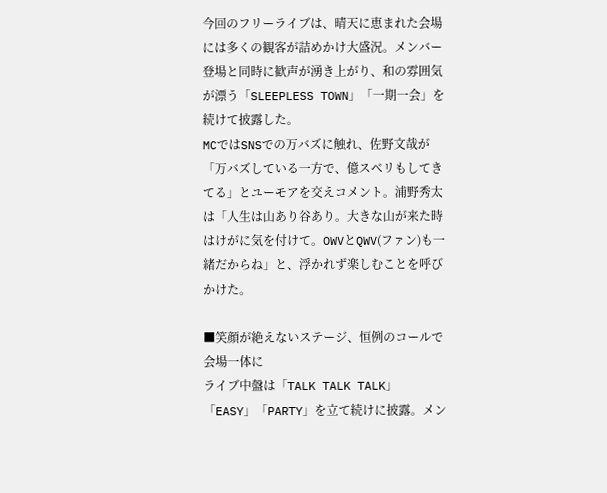今回のフリーライブは、晴天に恵まれた会場には多くの観客が詰めかけ大盛況。メンバー登場と同時に歓声が湧き上がり、和の雰囲気が漂う「SLEEPLESS TOWN」「一期一会」を続けて披露した。
MCではSNSでの万バズに触れ、佐野文哉が「万バズしている一方で、億スベリもしてきてる」とユーモアを交えコメント。浦野秀太は「人生は山あり谷あり。大きな山が来た時はけがに気を付けて。OWVとQWV(ファン)も一緒だからね」と、浮かれず楽しむことを呼びかけた。

■笑顔が絶えないステージ、恒例のコールで会場一体に
ライブ中盤は「TALK TALK TALK」「EASY」「PARTY」を立て続けに披露。メン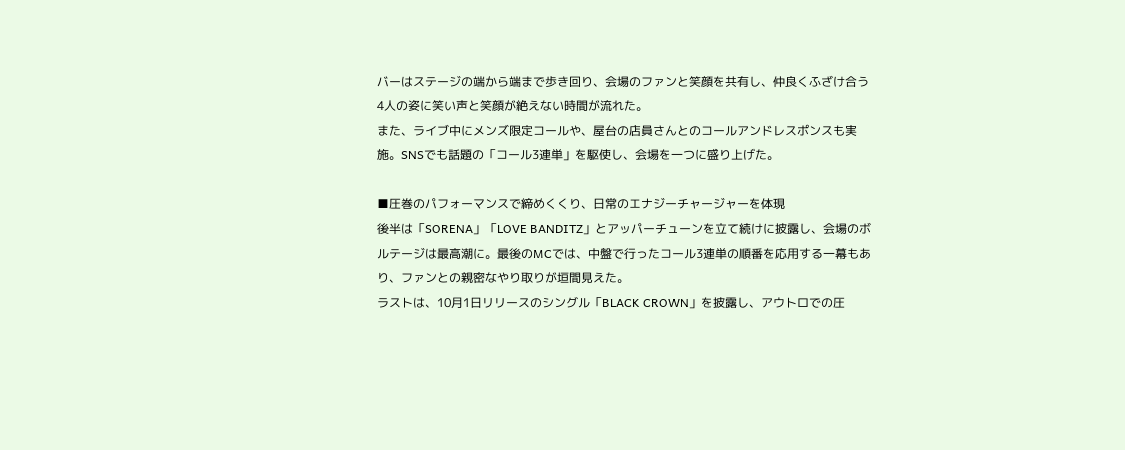バーはステージの端から端まで歩き回り、会場のファンと笑顔を共有し、仲良くふざけ合う4人の姿に笑い声と笑顔が絶えない時間が流れた。
また、ライブ中にメンズ限定コールや、屋台の店員さんとのコールアンドレスポンスも実施。SNSでも話題の「コール3連単」を駆使し、会場を一つに盛り上げた。

■圧巻のパフォーマンスで締めくくり、日常のエナジーチャージャーを体現
後半は「SORENA」「LOVE BANDITZ」とアッパーチューンを立て続けに披露し、会場のボルテージは最高潮に。最後のMCでは、中盤で行ったコール3連単の順番を応用する一幕もあり、ファンとの親密なやり取りが垣間見えた。
ラストは、10月1日リリースのシングル「BLACK CROWN」を披露し、アウトロでの圧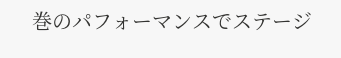巻のパフォーマンスでステージ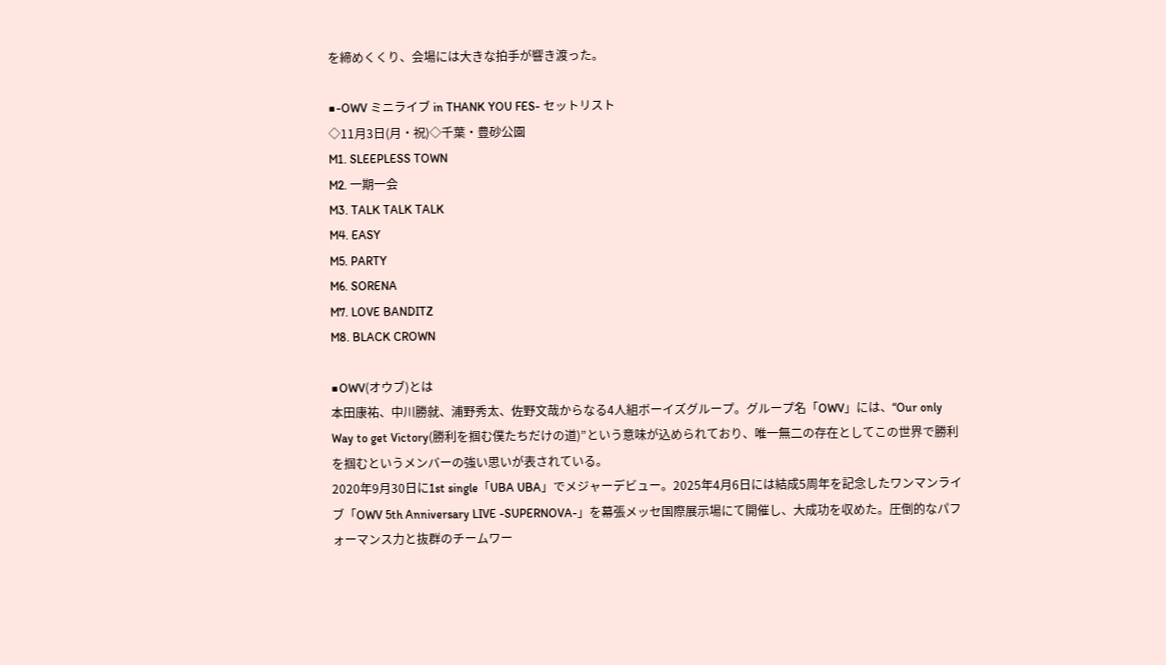を締めくくり、会場には大きな拍手が響き渡った。

■-OWV ミニライブ in THANK YOU FES- セットリスト
◇11月3日(月・祝)◇千葉・豊砂公園
M1. SLEEPLESS TOWN
M2. 一期一会
M3. TALK TALK TALK
M4. EASY
M5. PARTY
M6. SORENA
M7. LOVE BANDITZ
M8. BLACK CROWN

■OWV(オウブ)とは
本田康祐、中川勝就、浦野秀太、佐野文哉からなる4人組ボーイズグループ。グループ名「OWV」には、“Our only Way to get Victory(勝利を掴む僕たちだけの道)”という意味が込められており、唯一無二の存在としてこの世界で勝利を掴むというメンバーの強い思いが表されている。
2020年9月30日に1st single「UBA UBA」でメジャーデビュー。2025年4月6日には結成5周年を記念したワンマンライブ「OWV 5th Anniversary LIVE -SUPERNOVA-」を幕張メッセ国際展示場にて開催し、大成功を収めた。圧倒的なパフォーマンス力と抜群のチームワー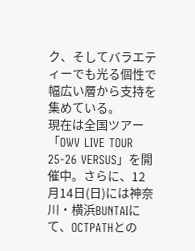ク、そしてバラエティーでも光る個性で幅広い層から支持を集めている。
現在は全国ツアー「OWV LIVE TOUR 25-26 VERSUS」を開催中。さらに、12月14日(日)には神奈川・横浜BUNTAIにて、OCTPATHとの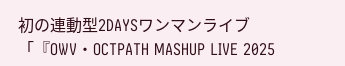初の連動型2DAYSワンマンライブ「『OWV・OCTPATH MASHUP LIVE 2025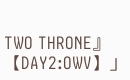TWO THRONE』【DAY2:OWV】」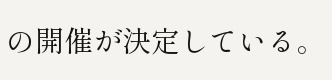の開催が決定している。